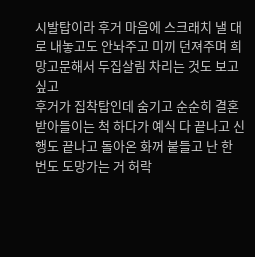시발탑이라 후거 마음에 스크래치 낼 대로 내놓고도 안놔주고 미끼 던져주며 희망고문해서 두집살림 차리는 것도 보고싶고
후거가 집착탑인데 숨기고 순순히 결혼 받아들이는 척 하다가 예식 다 끝나고 신행도 끝나고 돌아온 화꺼 붙들고 난 한 번도 도망가는 거 허락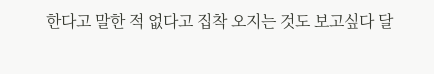한다고 말한 적 없다고 집착 오지는 것도 보고싶다 달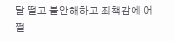달 떨고 불안해하고 죄책감에 어쩔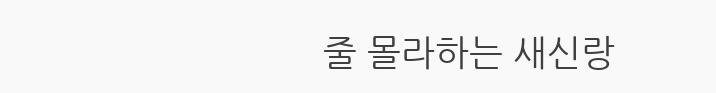줄 몰라하는 새신랑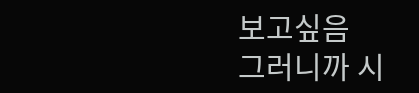보고싶음
그러니까 시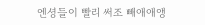엔셩들이 빨리 써조 빼애애앵